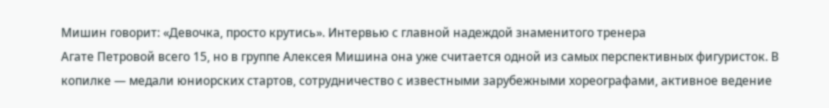Мишин говорит: «Девочка, просто крутись». Интервью с главной надеждой знаменитого тренера
Агате Петровой всего 15, но в группе Алексея Мишина она уже считается одной из самых перспективных фигуристок. В копилке — медали юниорских стартов, сотрудничество с известными зарубежными хореографами, активное ведение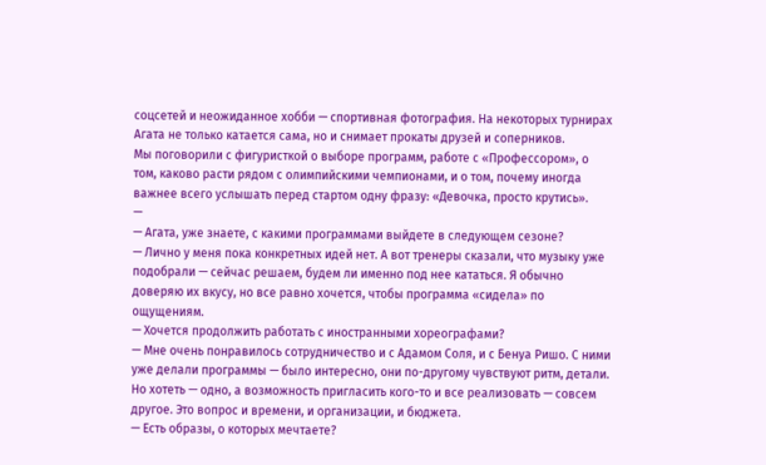соцсетей и неожиданное хобби — спортивная фотография. На некоторых турнирах Агата не только катается сама, но и снимает прокаты друзей и соперников.
Мы поговорили с фигуристкой о выборе программ, работе с «Профессором», о том, каково расти рядом с олимпийскими чемпионами, и о том, почему иногда важнее всего услышать перед стартом одну фразу: «Девочка, просто крутись».
—
— Агата, уже знаете, с какими программами выйдете в следующем сезоне?
— Лично у меня пока конкретных идей нет. А вот тренеры сказали, что музыку уже подобрали — сейчас решаем, будем ли именно под нее кататься. Я обычно доверяю их вкусу, но все равно хочется, чтобы программа «сидела» по ощущениям.
— Хочется продолжить работать с иностранными хореографами?
— Мне очень понравилось сотрудничество и с Адамом Соля, и с Бенуа Ришо. С ними уже делали программы — было интересно, они по-другому чувствуют ритм, детали. Но хотеть — одно, а возможность пригласить кого-то и все реализовать — совсем другое. Это вопрос и времени, и организации, и бюджета.
— Есть образы, о которых мечтаете?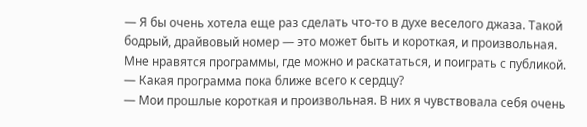— Я бы очень хотела еще раз сделать что-то в духе веселого джаза. Такой бодрый, драйвовый номер — это может быть и короткая, и произвольная. Мне нравятся программы, где можно и раскататься, и поиграть с публикой.
— Какая программа пока ближе всего к сердцу?
— Мои прошлые короткая и произвольная. В них я чувствовала себя очень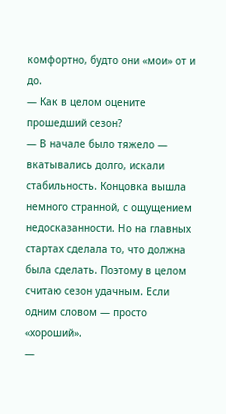комфортно, будто они «мои» от и до.
— Как в целом оцените прошедший сезон?
— В начале было тяжело — вкатывались долго, искали стабильность. Концовка вышла немного странной, с ощущением недосказанности. Но на главных стартах сделала то, что должна была сделать. Поэтому в целом считаю сезон удачным. Если одним словом — просто «хороший».
—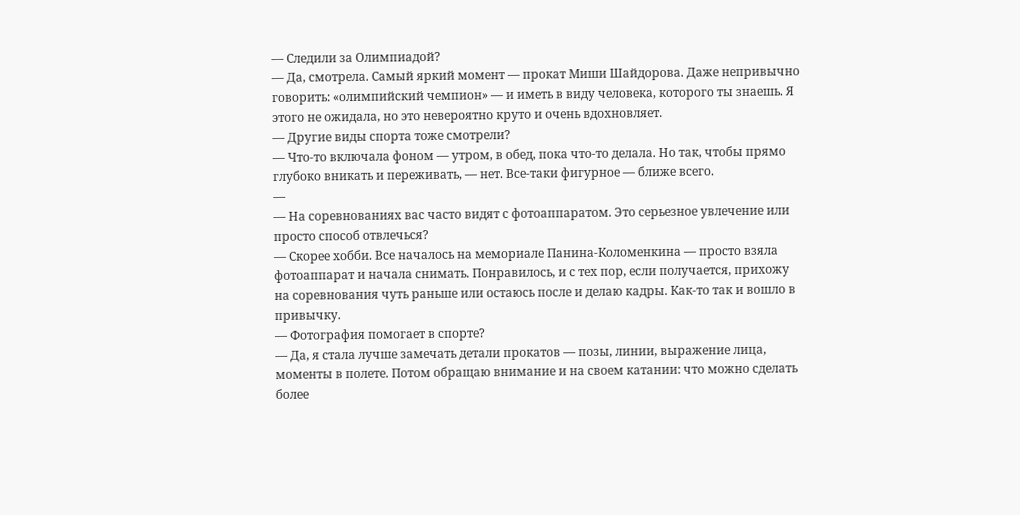— Следили за Олимпиадой?
— Да, смотрела. Самый яркий момент — прокат Миши Шайдорова. Даже непривычно говорить: «олимпийский чемпион» — и иметь в виду человека, которого ты знаешь. Я этого не ожидала, но это невероятно круто и очень вдохновляет.
— Другие виды спорта тоже смотрели?
— Что-то включала фоном — утром, в обед, пока что-то делала. Но так, чтобы прямо глубоко вникать и переживать, — нет. Все-таки фигурное — ближе всего.
—
— На соревнованиях вас часто видят с фотоаппаратом. Это серьезное увлечение или просто способ отвлечься?
— Скорее хобби. Все началось на мемориале Панина-Коломенкина — просто взяла фотоаппарат и начала снимать. Понравилось, и с тех пор, если получается, прихожу на соревнования чуть раньше или остаюсь после и делаю кадры. Как-то так и вошло в привычку.
— Фотография помогает в спорте?
— Да, я стала лучше замечать детали прокатов — позы, линии, выражение лица, моменты в полете. Потом обращаю внимание и на своем катании: что можно сделать более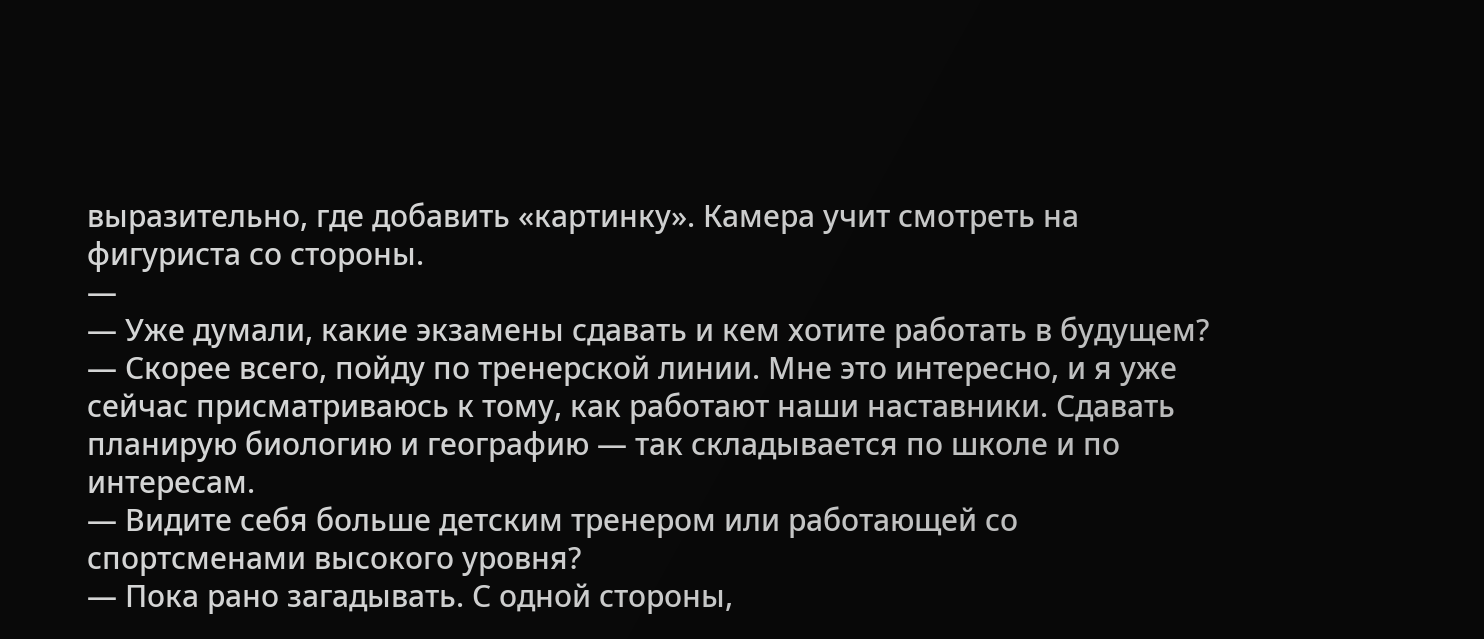выразительно, где добавить «картинку». Камера учит смотреть на фигуриста со стороны.
—
— Уже думали, какие экзамены сдавать и кем хотите работать в будущем?
— Скорее всего, пойду по тренерской линии. Мне это интересно, и я уже сейчас присматриваюсь к тому, как работают наши наставники. Сдавать планирую биологию и географию — так складывается по школе и по интересам.
— Видите себя больше детским тренером или работающей со спортсменами высокого уровня?
— Пока рано загадывать. С одной стороны,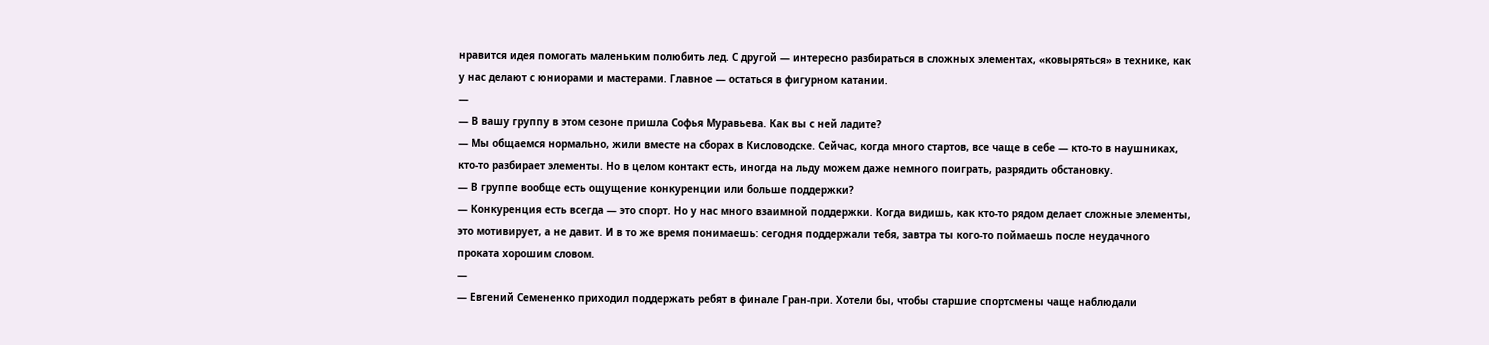нравится идея помогать маленьким полюбить лед. С другой — интересно разбираться в сложных элементах, «ковыряться» в технике, как у нас делают с юниорами и мастерами. Главное — остаться в фигурном катании.
—
— В вашу группу в этом сезоне пришла Софья Муравьева. Как вы с ней ладите?
— Мы общаемся нормально, жили вместе на сборах в Кисловодске. Сейчас, когда много стартов, все чаще в себе — кто-то в наушниках, кто-то разбирает элементы. Но в целом контакт есть, иногда на льду можем даже немного поиграть, разрядить обстановку.
— В группе вообще есть ощущение конкуренции или больше поддержки?
— Конкуренция есть всегда — это спорт. Но у нас много взаимной поддержки. Когда видишь, как кто-то рядом делает сложные элементы, это мотивирует, а не давит. И в то же время понимаешь: сегодня поддержали тебя, завтра ты кого-то поймаешь после неудачного проката хорошим словом.
—
— Евгений Семененко приходил поддержать ребят в финале Гран-при. Хотели бы, чтобы старшие спортсмены чаще наблюдали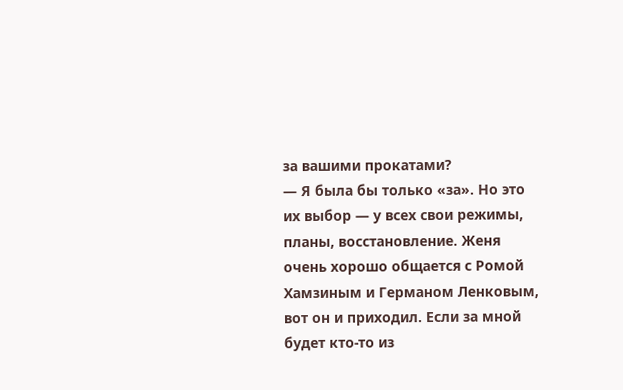за вашими прокатами?
— Я была бы только «за». Но это их выбор — у всех свои режимы, планы, восстановление. Женя очень хорошо общается с Ромой Хамзиным и Германом Ленковым, вот он и приходил. Если за мной будет кто-то из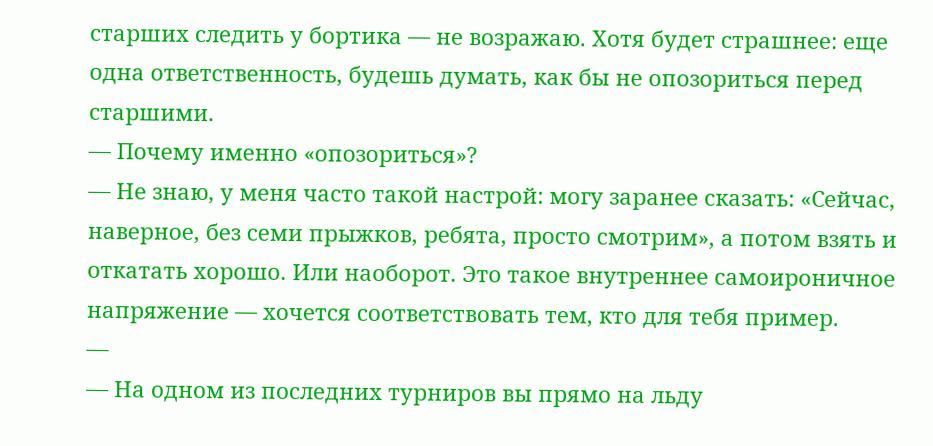старших следить у бортика — не возражаю. Хотя будет страшнее: еще одна ответственность, будешь думать, как бы не опозориться перед старшими.
— Почему именно «опозориться»?
— Не знаю, у меня часто такой настрой: могу заранее сказать: «Сейчас, наверное, без семи прыжков, ребята, просто смотрим», а потом взять и откатать хорошо. Или наоборот. Это такое внутреннее самоироничное напряжение — хочется соответствовать тем, кто для тебя пример.
—
— На одном из последних турниров вы прямо на льду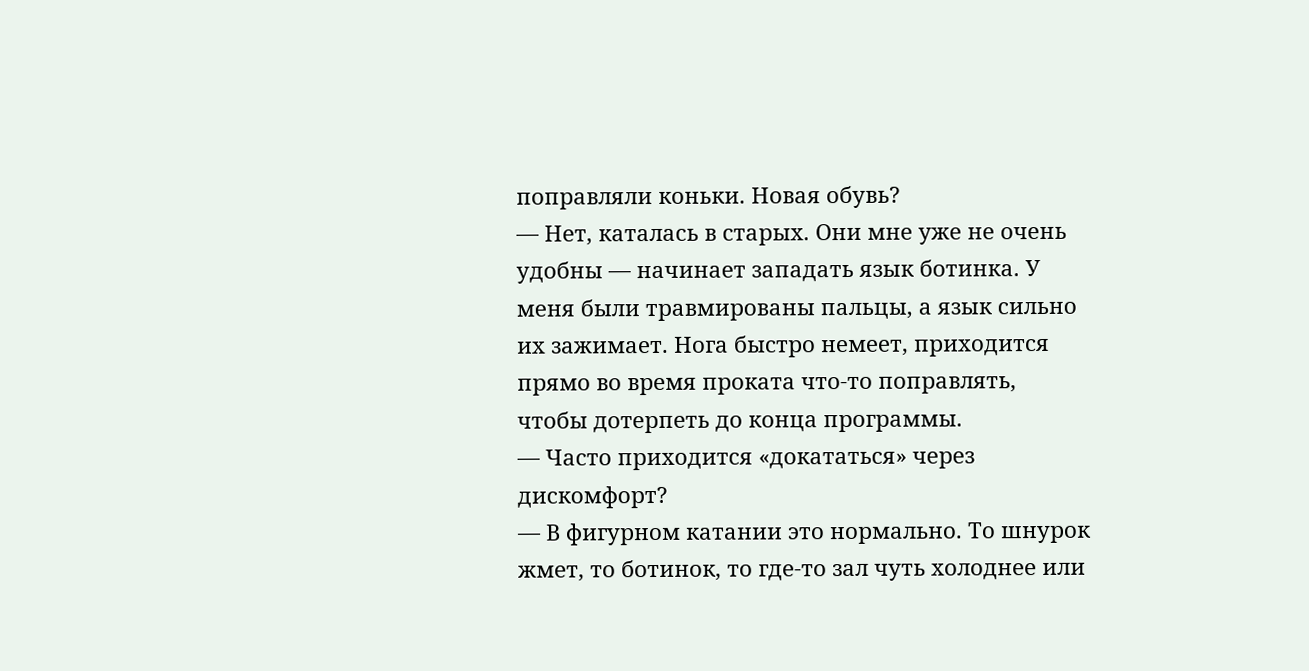поправляли коньки. Новая обувь?
— Нет, каталась в старых. Они мне уже не очень удобны — начинает западать язык ботинка. У меня были травмированы пальцы, а язык сильно их зажимает. Нога быстро немеет, приходится прямо во время проката что-то поправлять, чтобы дотерпеть до конца программы.
— Часто приходится «докататься» через дискомфорт?
— В фигурном катании это нормально. То шнурок жмет, то ботинок, то где-то зал чуть холоднее или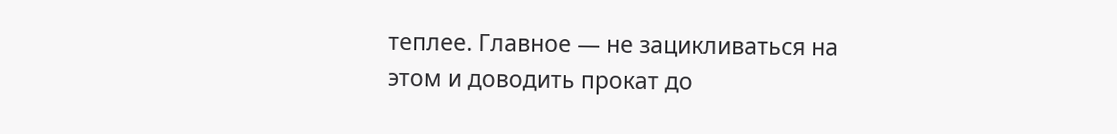теплее. Главное — не зацикливаться на этом и доводить прокат до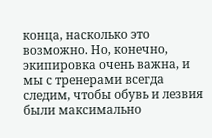конца, насколько это возможно. Но, конечно, экипировка очень важна, и мы с тренерами всегда следим, чтобы обувь и лезвия были максимально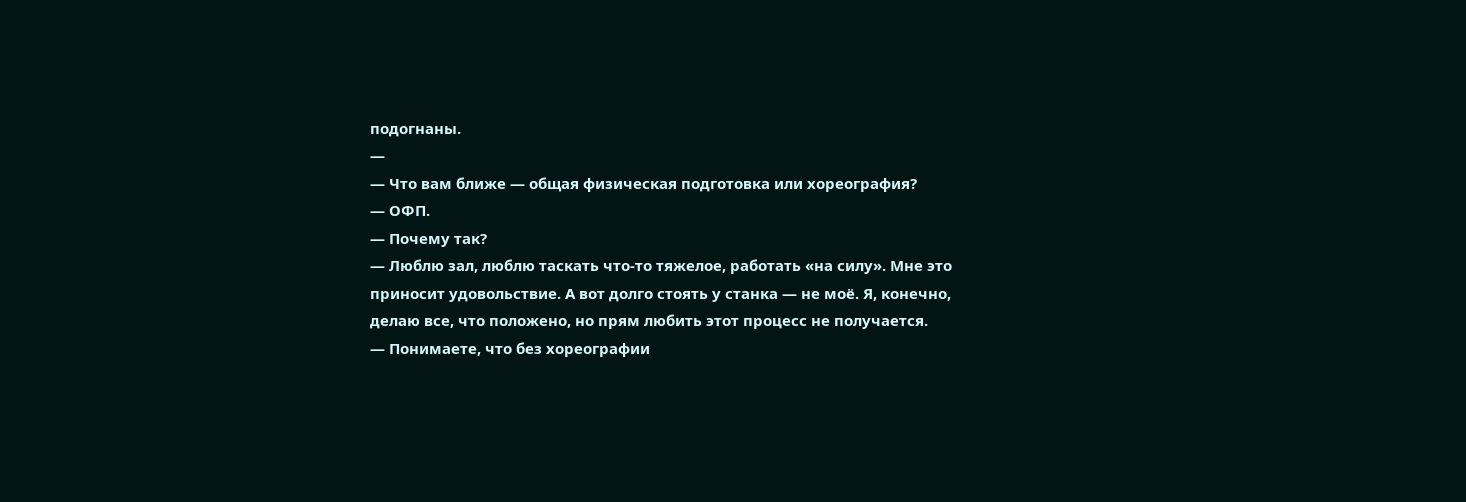подогнаны.
—
— Что вам ближе — общая физическая подготовка или хореография?
— ОФП.
— Почему так?
— Люблю зал, люблю таскать что-то тяжелое, работать «на силу». Мне это приносит удовольствие. А вот долго стоять у станка — не моё. Я, конечно, делаю все, что положено, но прям любить этот процесс не получается.
— Понимаете, что без хореографии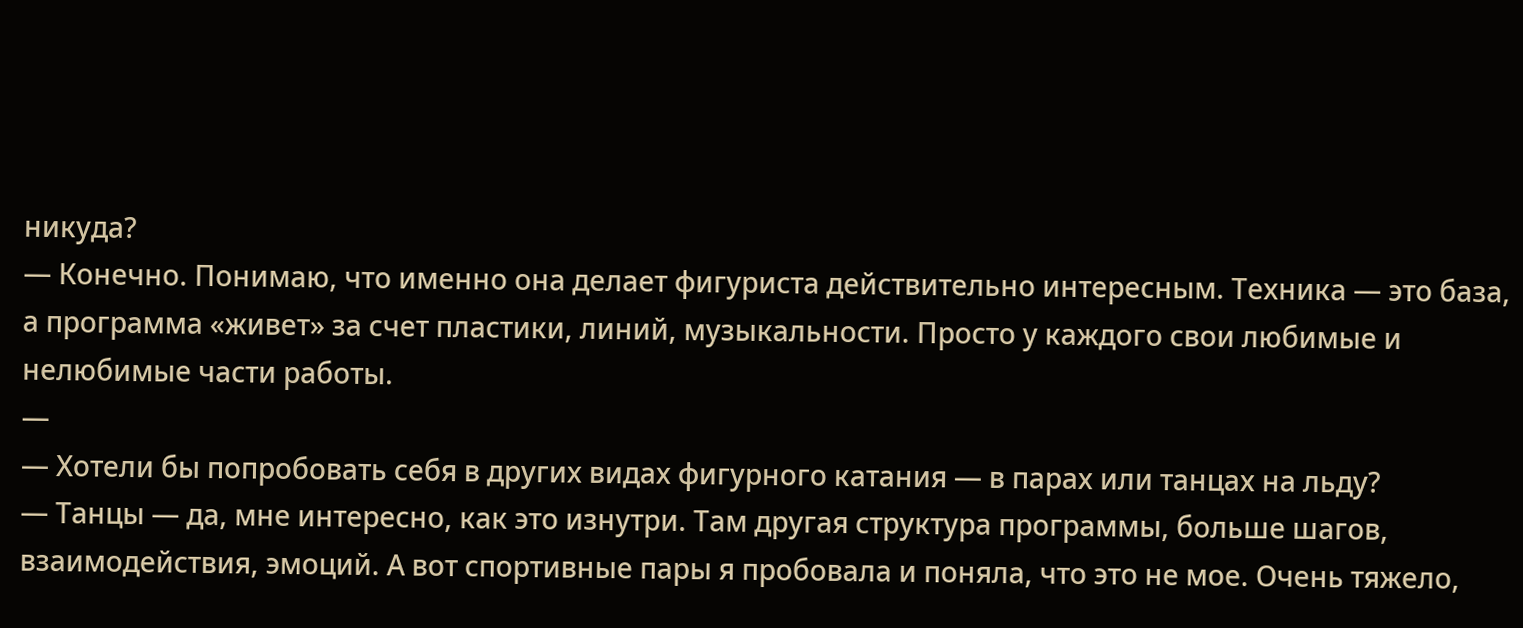никуда?
— Конечно. Понимаю, что именно она делает фигуриста действительно интересным. Техника — это база, а программа «живет» за счет пластики, линий, музыкальности. Просто у каждого свои любимые и нелюбимые части работы.
—
— Хотели бы попробовать себя в других видах фигурного катания — в парах или танцах на льду?
— Танцы — да, мне интересно, как это изнутри. Там другая структура программы, больше шагов, взаимодействия, эмоций. А вот спортивные пары я пробовала и поняла, что это не мое. Очень тяжело,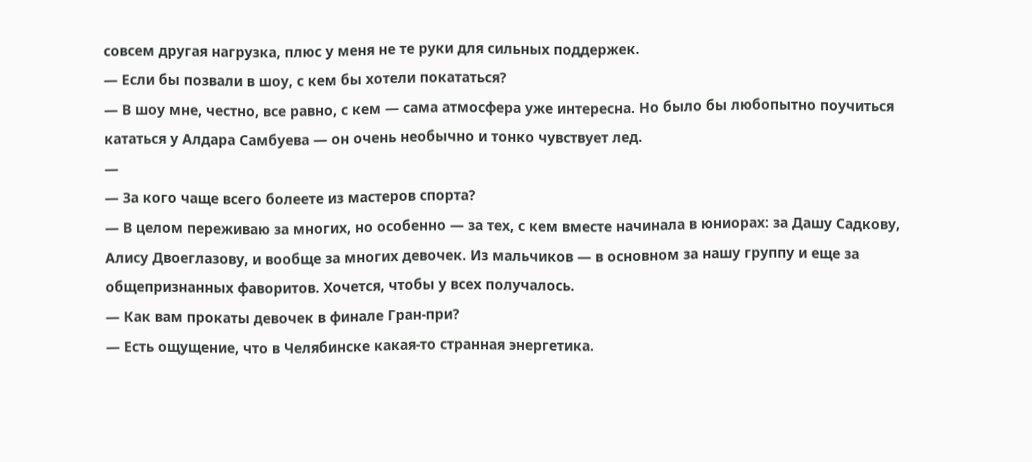совсем другая нагрузка, плюс у меня не те руки для сильных поддержек.
— Если бы позвали в шоу, с кем бы хотели покататься?
— В шоу мне, честно, все равно, с кем — сама атмосфера уже интересна. Но было бы любопытно поучиться кататься у Алдара Самбуева — он очень необычно и тонко чувствует лед.
—
— За кого чаще всего болеете из мастеров спорта?
— В целом переживаю за многих, но особенно — за тех, с кем вместе начинала в юниорах: за Дашу Садкову, Алису Двоеглазову, и вообще за многих девочек. Из мальчиков — в основном за нашу группу и еще за общепризнанных фаворитов. Хочется, чтобы у всех получалось.
— Как вам прокаты девочек в финале Гран-при?
— Есть ощущение, что в Челябинске какая-то странная энергетика.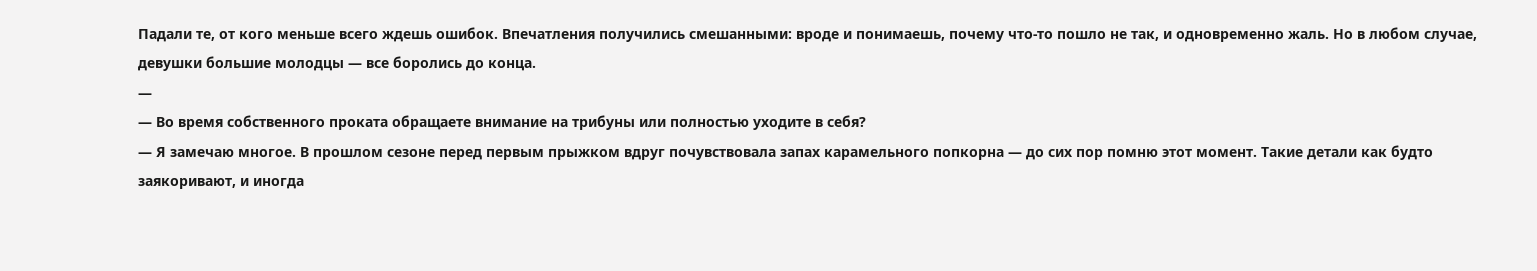Падали те, от кого меньше всего ждешь ошибок. Впечатления получились смешанными: вроде и понимаешь, почему что-то пошло не так, и одновременно жаль. Но в любом случае, девушки большие молодцы — все боролись до конца.
—
— Во время собственного проката обращаете внимание на трибуны или полностью уходите в себя?
— Я замечаю многое. В прошлом сезоне перед первым прыжком вдруг почувствовала запах карамельного попкорна — до сих пор помню этот момент. Такие детали как будто заякоривают, и иногда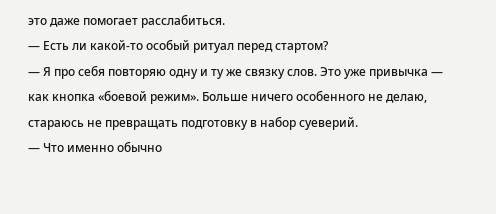это даже помогает расслабиться.
— Есть ли какой-то особый ритуал перед стартом?
— Я про себя повторяю одну и ту же связку слов. Это уже привычка — как кнопка «боевой режим». Больше ничего особенного не делаю, стараюсь не превращать подготовку в набор суеверий.
— Что именно обычно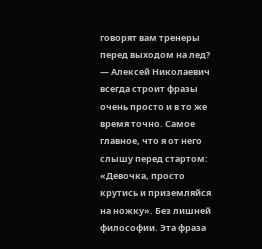говорят вам тренеры перед выходом на лед?
— Алексей Николаевич всегда строит фразы очень просто и в то же время точно. Самое главное, что я от него слышу перед стартом: «Девочка, просто крутись и приземляйся на ножку». Без лишней философии. Эта фраза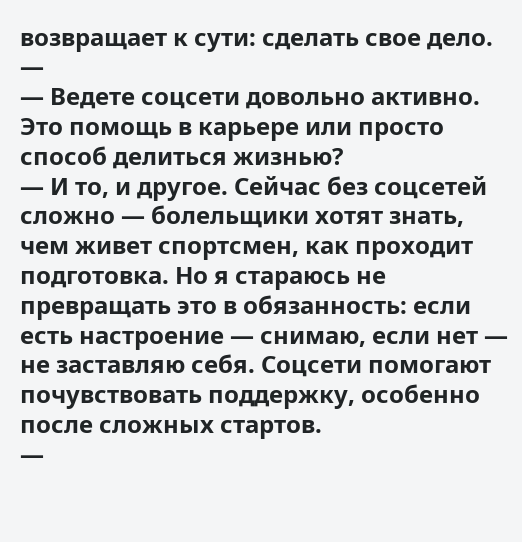возвращает к сути: сделать свое дело.
—
— Ведете соцсети довольно активно. Это помощь в карьере или просто способ делиться жизнью?
— И то, и другое. Сейчас без соцсетей сложно — болельщики хотят знать, чем живет спортсмен, как проходит подготовка. Но я стараюсь не превращать это в обязанность: если есть настроение — снимаю, если нет — не заставляю себя. Соцсети помогают почувствовать поддержку, особенно после сложных стартов.
—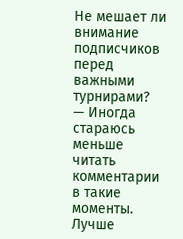Не мешает ли внимание подписчиков перед важными турнирами?
— Иногда стараюсь меньше читать комментарии в такие моменты. Лучше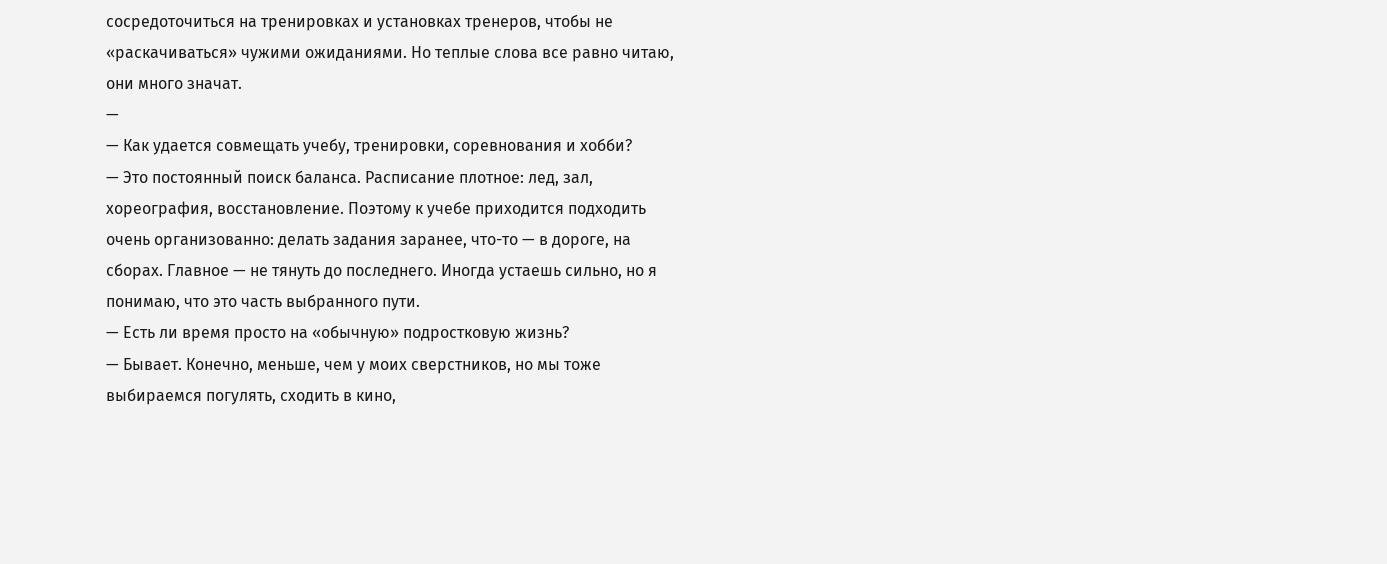сосредоточиться на тренировках и установках тренеров, чтобы не «раскачиваться» чужими ожиданиями. Но теплые слова все равно читаю, они много значат.
—
— Как удается совмещать учебу, тренировки, соревнования и хобби?
— Это постоянный поиск баланса. Расписание плотное: лед, зал, хореография, восстановление. Поэтому к учебе приходится подходить очень организованно: делать задания заранее, что-то — в дороге, на сборах. Главное — не тянуть до последнего. Иногда устаешь сильно, но я понимаю, что это часть выбранного пути.
— Есть ли время просто на «обычную» подростковую жизнь?
— Бывает. Конечно, меньше, чем у моих сверстников, но мы тоже выбираемся погулять, сходить в кино,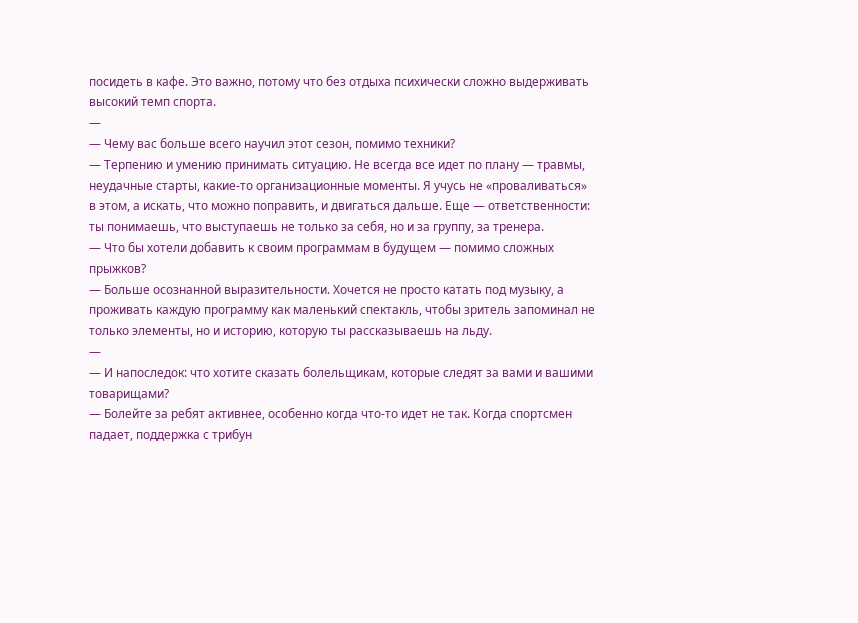посидеть в кафе. Это важно, потому что без отдыха психически сложно выдерживать высокий темп спорта.
—
— Чему вас больше всего научил этот сезон, помимо техники?
— Терпению и умению принимать ситуацию. Не всегда все идет по плану — травмы, неудачные старты, какие-то организационные моменты. Я учусь не «проваливаться» в этом, а искать, что можно поправить, и двигаться дальше. Еще — ответственности: ты понимаешь, что выступаешь не только за себя, но и за группу, за тренера.
— Что бы хотели добавить к своим программам в будущем — помимо сложных прыжков?
— Больше осознанной выразительности. Хочется не просто катать под музыку, а проживать каждую программу как маленький спектакль, чтобы зритель запоминал не только элементы, но и историю, которую ты рассказываешь на льду.
—
— И напоследок: что хотите сказать болельщикам, которые следят за вами и вашими товарищами?
— Болейте за ребят активнее, особенно когда что-то идет не так. Когда спортсмен падает, поддержка с трибун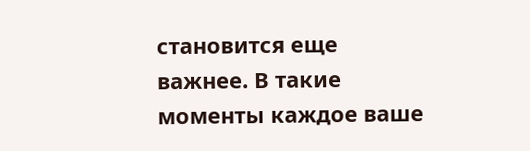становится еще важнее. В такие моменты каждое ваше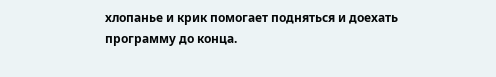хлопанье и крик помогает подняться и доехать программу до конца.